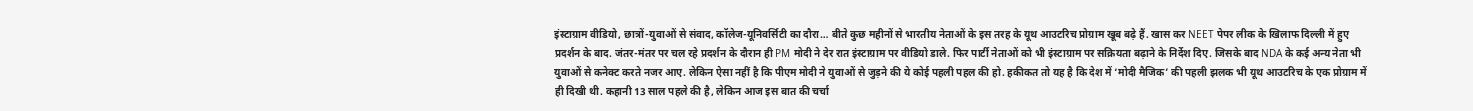इंस्टाग्राम वीडियो, छात्रों-युवाओं से संवाद, कॉलेज-यूनिवर्सिटी का दौरा… बीते कुछ महीनों से भारतीय नेताओं के इस तरह के यूथ आउटरिच प्रोग्राम खूब बढ़े हैं. खास कर NEET पेपर लीक के खिलाफ दिल्ली में हुए प्रदर्शन के बाद. जंतर-मंतर पर चल रहे प्रदर्शन के दौरान ही PM मोदी ने देर रात इंस्टाग्राम पर वीडियो डाले. फिर पार्टी नेताओं को भी इंस्टाग्राम पर सक्रियता बढ़ाने के निर्देश दिए. जिसके बाद NDA के कई अन्य नेता भी युवाओं से कनेक्ट करते नजर आए. लेकिन ऐसा नहीं है कि पीएम मोदी ने युवाओं से जुड़ने की ये कोई पहली पहल की हो. हकीकत तो यह है कि देश में ‘मोदी मैजिक’ की पहली झलक भी यूथ आउटरिच के एक प्रोग्राम में ही दिखी थी. कहानी 13 साल पहले की है, लेकिन आज इस बात की चर्चा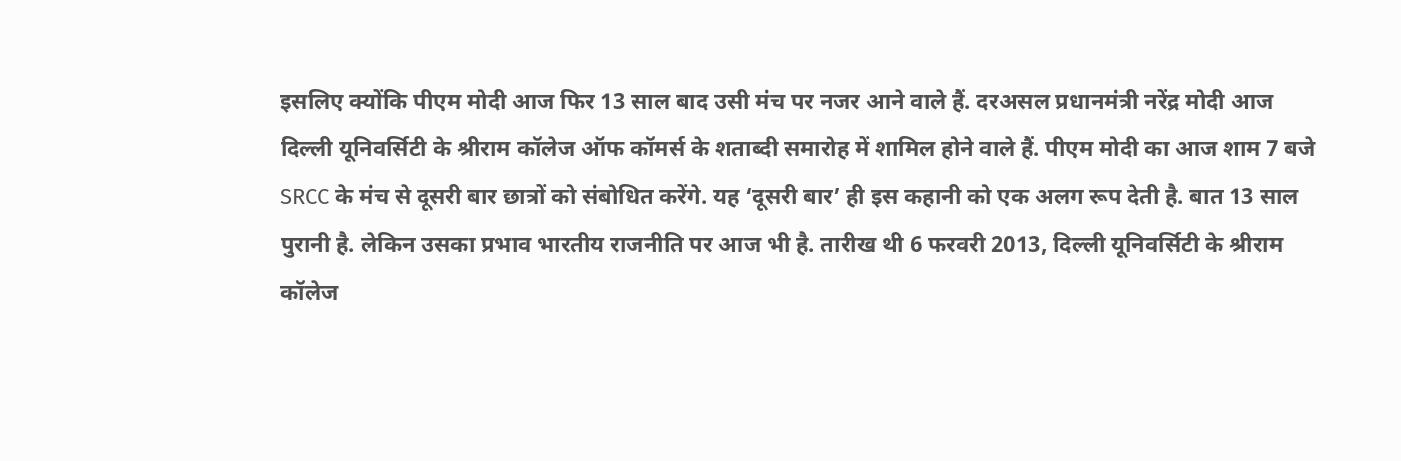इसलिए क्योंकि पीएम मोदी आज फिर 13 साल बाद उसी मंच पर नजर आने वाले हैं. दरअसल प्रधानमंत्री नरेंद्र मोदी आज दिल्ली यूनिवर्सिटी के श्रीराम कॉलेज ऑफ कॉमर्स के शताब्दी समारोह में शामिल होने वाले हैं. पीएम मोदी का आज शाम 7 बजे SRCC के मंच से दूसरी बार छात्रों को संबोधित करेंगे. यह ‘दूसरी बार’ ही इस कहानी को एक अलग रूप देती है. बात 13 साल पुरानी है. लेकिन उसका प्रभाव भारतीय राजनीति पर आज भी है. तारीख थी 6 फरवरी 2013, दिल्ली यूनिवर्सिटी के श्रीराम कॉलेज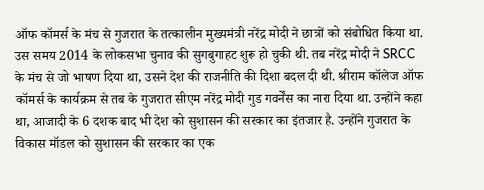ऑफ कॉमर्स के मंच से गुजरात के तत्कालीन मुख्यमंत्री नरेंद्र मोदी ने छात्रों को संबोधित किया था. उस समय 2014 के लोकसभा चुनाव की सुगबुगाहट शुरू हो चुकी थी. तब नरेंद्र मोदी ने SRCC के मंच से जो भाषण दिया था, उसने देश की राजनीति की दिशा बदल दी थी. श्रीराम कॉलेज ऑफ कॉमर्स के कार्यक्रम से तब के गुजरात सीएम नरेंद्र मोदी गुड गवर्नेंस का नारा दिया था. उन्होंने कहा था, आजादी के 6 दशक बाद भी देश को सुशासन की सरकार का इंतजार है. उन्होंने गुजरात के विकास मॉडल को सुशासन की सरकार का एक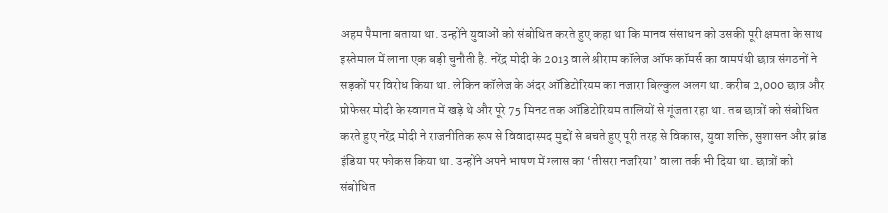अहम पैमाना बताया था. उन्होंने युवाओं को संबोधित करते हुए कहा था कि मानव संसाधन को उसकी पूरी क्षमता के साथ इस्तेमाल में लाना एक बड़ी चुनौती है. नरेंद्र मोदी के 2013 वाले श्रीराम कॉलेज ऑफ कॉमर्स का वामपंथी छात्र संगठनों ने सड़कों पर विरोध किया था. लेकिन कॉलेज के अंदर ऑडिटोरियम का नजारा बिल्कुल अलग था. करीब 2,000 छात्र और प्रोफेसर मोदी के स्वागत में खड़े थे और पूरे 75 मिनट तक ऑडिटोरियम तालियों से गूंजता रहा था. तब छात्रों को संबोधित करते हुए नरेंद्र मोदी ने राजनीतिक रूप से विवादास्पद मुद्दों से बचते हुए पूरी तरह से विकास, युवा शक्ति, सुशासन और ब्रांड इंडिया पर फोकस किया था. उन्होंने अपने भाषण में ग्लास का ‘तीसरा नजरिया’ वाला तर्क भी दिया था. छात्रों को संबोधित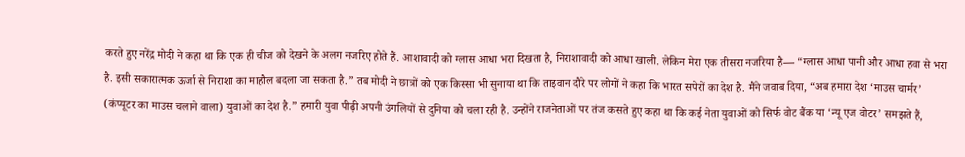करते हुए नरेंद्र मोदी ने कहा था कि एक ही चीज को देखने के अलग नजरिए होते हैं. आशावादी को ग्लास आधा भरा दिखता है, निराशावादी को आधा खाली. लेकिन मेरा एक तीसरा नजरिया है— “ग्लास आधा पानी और आधा हवा से भरा है. इसी सकारात्मक ऊर्जा से निराशा का माहौल बदला जा सकता है.” तब मोदी ने छात्रों को एक किस्सा भी सुनाया था कि ताइवान दौरे पर लोगों ने कहा कि भारत सपेरों का देश है. मैंने जवाब दिया, “अब हमारा देश ‘माउस चार्मर’ (कंप्यूटर का माउस चलाने वाला) युवाओं का देश है.” हमारी युवा पीढ़ी अपनी उंगलियों से दुनिया को चला रही है. उन्होंने राजनेताओं पर तंज कसते हुए कहा था कि कई नेता युवाओं को सिर्फ वोट बैंक या ‘न्यू एज वोटर’ समझते हैं,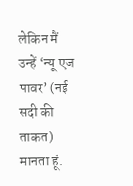लेकिन मैं उन्हें ‘न्यू एज पावर’ (नई सदी की ताकत) मानता हूं.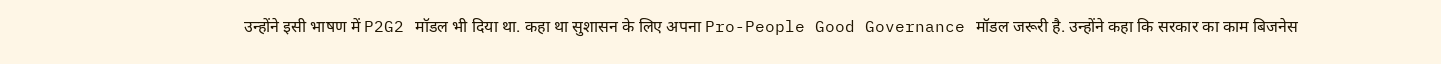उन्होंने इसी भाषण में P2G2 मॉडल भी दिया था. कहा था सुशासन के लिए अपना Pro-People Good Governance मॉडल जरूरी है. उन्होंने कहा कि सरकार का काम बिजनेस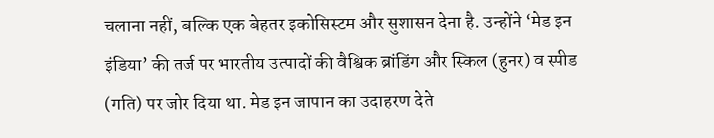चलाना नहीं, बल्कि एक बेहतर इकोसिस्टम और सुशासन देना है. उन्होंने ‘मेड इन इंडिया’ की तर्ज पर भारतीय उत्पादों की वैश्विक ब्रांडिंग और स्किल (हुनर) व स्पीड (गति) पर जोर दिया था. मेड इन जापान का उदाहरण देते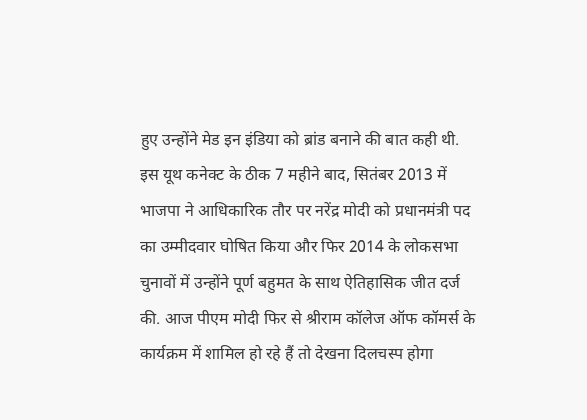हुए उन्होंने मेड इन इंडिया को ब्रांड बनाने की बात कही थी. इस यूथ कनेक्ट के ठीक 7 महीने बाद, सितंबर 2013 में भाजपा ने आधिकारिक तौर पर नरेंद्र मोदी को प्रधानमंत्री पद का उम्मीदवार घोषित किया और फिर 2014 के लोकसभा चुनावों में उन्होंने पूर्ण बहुमत के साथ ऐतिहासिक जीत दर्ज की. आज पीएम मोदी फिर से श्रीराम कॉलेज ऑफ कॉमर्स के कार्यक्रम में शामिल हो रहे हैं तो देखना दिलचस्प होगा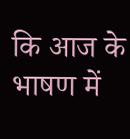कि आज के भाषण में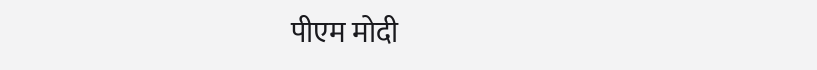पीएम मोदी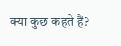क्या कुछ कहते हैं?